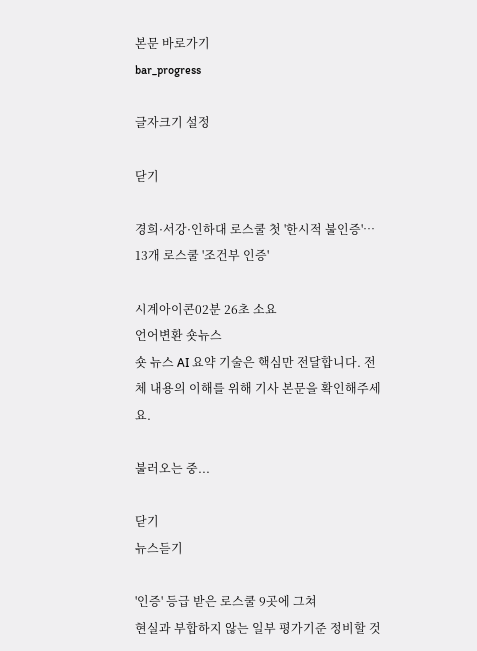본문 바로가기
bar_progress

글자크기 설정

닫기

경희·서강·인하대 로스쿨 첫 '한시적 불인증'… 13개 로스쿨 '조건부 인증'

시계아이콘02분 26초 소요
언어변환 숏뉴스
숏 뉴스 AI 요약 기술은 핵심만 전달합니다. 전체 내용의 이해를 위해 기사 본문을 확인해주세요.

불러오는 중...

닫기
뉴스듣기

'인증' 등급 받은 로스쿨 9곳에 그쳐
현실과 부합하지 않는 일부 평가기준 정비할 것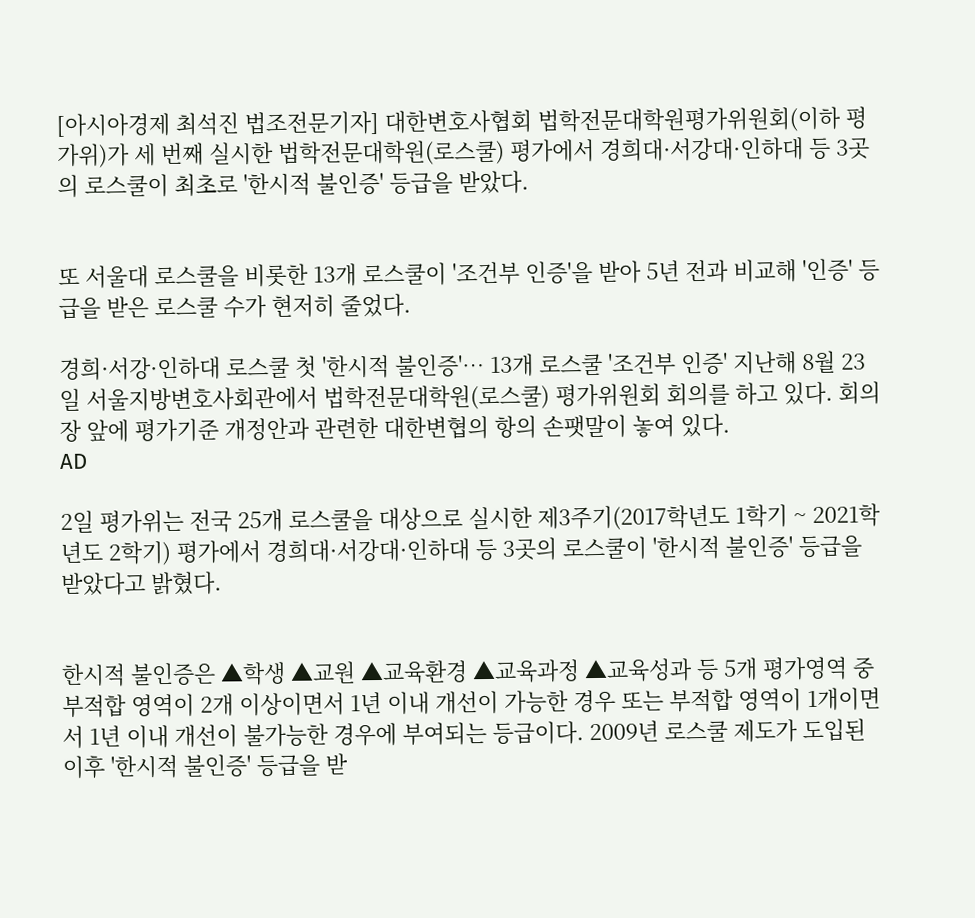[아시아경제 최석진 법조전문기자] 대한변호사협회 법학전문대학원평가위원회(이하 평가위)가 세 번째 실시한 법학전문대학원(로스쿨) 평가에서 경희대·서강대·인하대 등 3곳의 로스쿨이 최초로 '한시적 불인증' 등급을 받았다.


또 서울대 로스쿨을 비롯한 13개 로스쿨이 '조건부 인증'을 받아 5년 전과 비교해 '인증' 등급을 받은 로스쿨 수가 현저히 줄었다.

경희·서강·인하대 로스쿨 첫 '한시적 불인증'… 13개 로스쿨 '조건부 인증' 지난해 8월 23일 서울지방변호사회관에서 법학전문대학원(로스쿨) 평가위원회 회의를 하고 있다. 회의장 앞에 평가기준 개정안과 관련한 대한변협의 항의 손팻말이 놓여 있다.
AD

2일 평가위는 전국 25개 로스쿨을 대상으로 실시한 제3주기(2017학년도 1학기 ~ 2021학년도 2학기) 평가에서 경희대·서강대·인하대 등 3곳의 로스쿨이 '한시적 불인증' 등급을 받았다고 밝혔다.


한시적 불인증은 ▲학생 ▲교원 ▲교육환경 ▲교육과정 ▲교육성과 등 5개 평가영역 중 부적합 영역이 2개 이상이면서 1년 이내 개선이 가능한 경우 또는 부적합 영역이 1개이면서 1년 이내 개선이 불가능한 경우에 부여되는 등급이다. 2009년 로스쿨 제도가 도입된 이후 '한시적 불인증' 등급을 받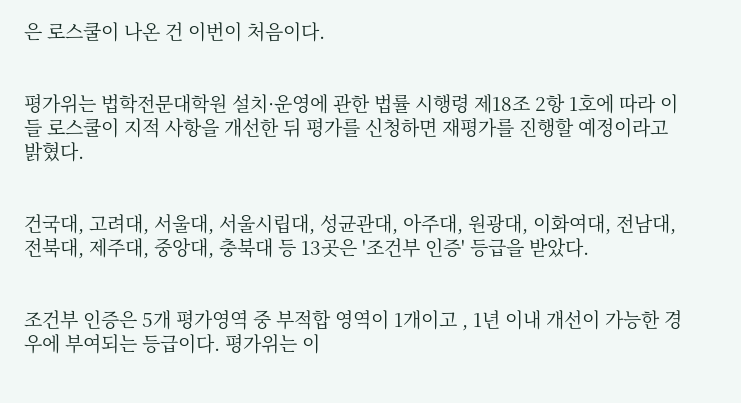은 로스쿨이 나온 건 이번이 처음이다.


평가위는 법학전문대학원 설치·운영에 관한 법률 시행령 제18조 2항 1호에 따라 이들 로스쿨이 지적 사항을 개선한 뒤 평가를 신청하면 재평가를 진행할 예정이라고 밝혔다.


건국대, 고려대, 서울대, 서울시립대, 성균관대, 아주대, 원광대, 이화여대, 전남대, 전북대, 제주대, 중앙대, 충북대 등 13곳은 '조건부 인증' 등급을 받았다.


조건부 인증은 5개 평가영역 중 부적합 영역이 1개이고 , 1년 이내 개선이 가능한 경우에 부여되는 등급이다. 평가위는 이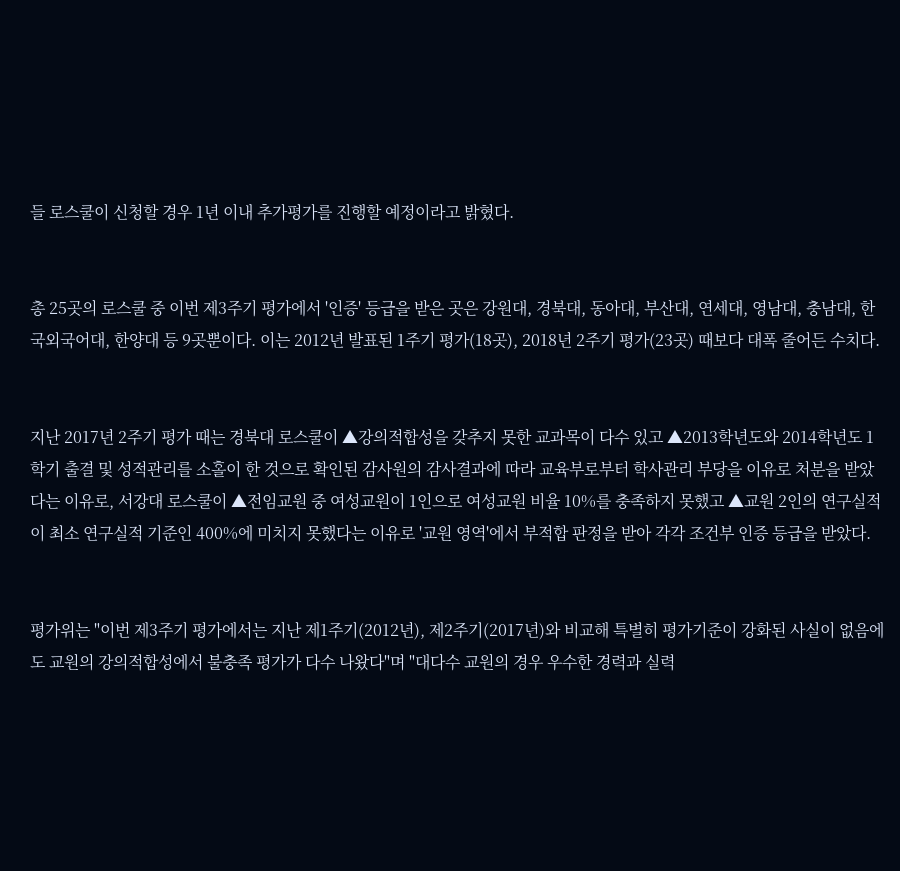들 로스쿨이 신청할 경우 1년 이내 추가평가를 진행할 예정이라고 밝혔다.


총 25곳의 로스쿨 중 이번 제3주기 평가에서 '인증' 등급을 받은 곳은 강원대, 경북대, 동아대, 부산대, 연세대, 영남대, 충남대, 한국외국어대, 한양대 등 9곳뿐이다. 이는 2012년 발표된 1주기 평가(18곳), 2018년 2주기 평가(23곳) 때보다 대폭 줄어든 수치다.


지난 2017년 2주기 평가 때는 경북대 로스쿨이 ▲강의적합성을 갖추지 못한 교과목이 다수 있고 ▲2013학년도와 2014학년도 1학기 출결 및 성적관리를 소홀이 한 것으로 확인된 감사원의 감사결과에 따라 교육부로부터 학사관리 부당을 이유로 처분을 받았다는 이유로, 서강대 로스쿨이 ▲전임교원 중 여성교원이 1인으로 여성교원 비율 10%를 충족하지 못했고 ▲교원 2인의 연구실적이 최소 연구실적 기준인 400%에 미치지 못했다는 이유로 '교원 영역'에서 부적합 판정을 받아 각각 조건부 인증 등급을 받았다.


평가위는 "이번 제3주기 평가에서는 지난 제1주기(2012년), 제2주기(2017년)와 비교해 특별히 평가기준이 강화된 사실이 없음에도 교원의 강의적합성에서 불충족 평가가 다수 나왔다"며 "대다수 교원의 경우 우수한 경력과 실력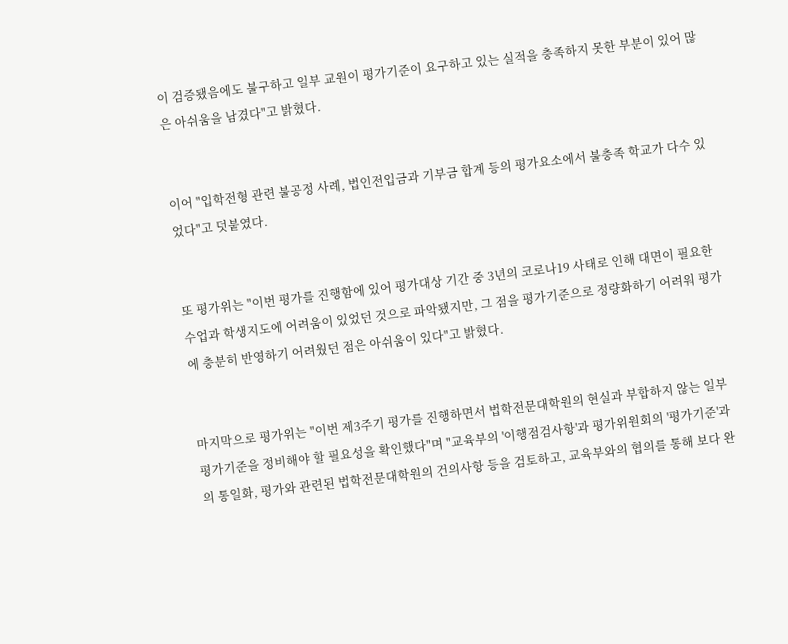이 검증됐음에도 불구하고 일부 교원이 평가기준이 요구하고 있는 실적을 충족하지 못한 부분이 있어 많은 아쉬움을 남겼다"고 밝혔다.


이어 "입학전형 관련 불공정 사례, 법인전입금과 기부금 합계 등의 평가요소에서 불충족 학교가 다수 있었다"고 덧붙였다.


또 평가위는 "이번 평가를 진행함에 있어 평가대상 기간 중 3년의 코로나19 사태로 인해 대면이 필요한 수업과 학생지도에 어려움이 있었던 것으로 파악됐지만, 그 점을 평가기준으로 정량화하기 어려워 평가에 충분히 반영하기 어려웠던 점은 아쉬움이 있다"고 밝혔다.


마지막으로 평가위는 "이번 제3주기 평가를 진행하면서 법학전문대학원의 현실과 부합하지 않는 일부 평가기준을 정비해야 할 필요성을 확인했다"며 "교육부의 '이행점검사항'과 평가위원회의 '평가기준'과의 통일화, 평가와 관련된 법학전문대학원의 건의사항 등을 검토하고, 교육부와의 협의를 통해 보다 완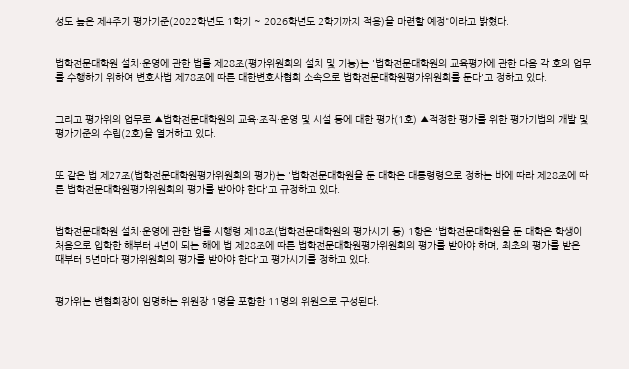성도 높은 제4주기 평가기준(2022학년도 1학기 ~ 2026학년도 2학기까지 적용)을 마련할 예정"이라고 밝혔다.


법학전문대학원 설치·운영에 관한 법률 제28조(평가위원회의 설치 및 기능)는 '법학전문대학원의 교육평가에 관한 다음 각 호의 업무를 수행하기 위하여 변호사법 제78조에 따른 대한변호사협회 소속으로 법학전문대학원평가위원회를 둔다'고 정하고 있다.


그리고 평가위의 업무로 ▲법학전문대학원의 교육·조직·운영 및 시설 등에 대한 평가(1호) ▲적정한 평가를 위한 평가기법의 개발 및 평가기준의 수립(2호)을 열거하고 있다.


또 같은 법 제27조(법학전문대학원평가위원회의 평가)는 '법학전문대학원을 둔 대학은 대통령령으로 정하는 바에 따라 제28조에 따른 법학전문대학원평가위원회의 평가를 받아야 한다'고 규정하고 있다.


법학전문대학원 설치·운영에 관한 법률 시행령 제18조(법학전문대학원의 평가시기 등) 1항은 '법학전문대학원을 둔 대학은 학생이 처음으로 입학한 해부터 4년이 되는 해에 법 제28조에 따른 법학전문대학원평가위원회의 평가를 받아야 하며, 최초의 평가를 받은 때부터 5년마다 평가위원회의 평가를 받아야 한다'고 평가시기를 정하고 있다.


평가위는 변협회장이 임명하는 위원장 1명을 포함한 11명의 위원으로 구성된다.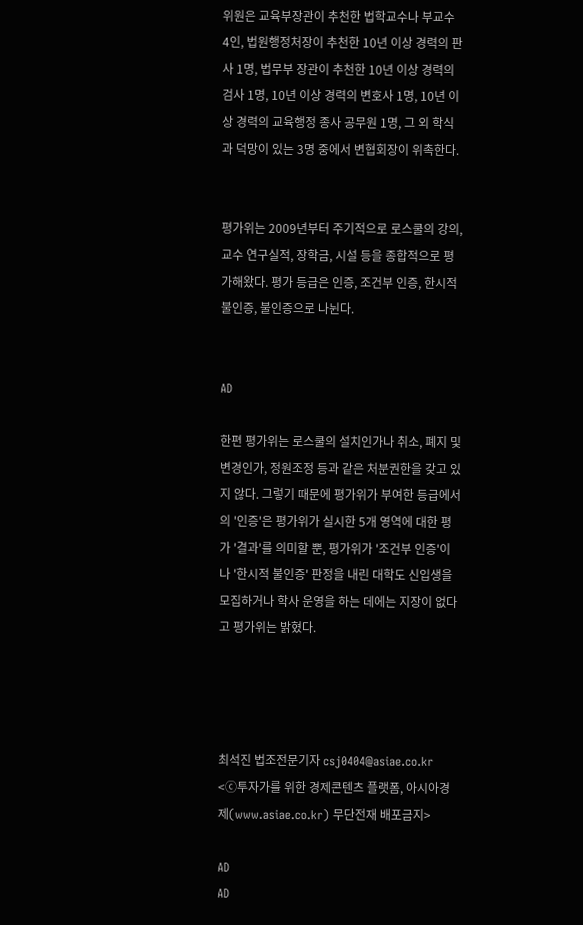위원은 교육부장관이 추천한 법학교수나 부교수 4인, 법원행정처장이 추천한 10년 이상 경력의 판사 1명, 법무부 장관이 추천한 10년 이상 경력의 검사 1명, 10년 이상 경력의 변호사 1명, 10년 이상 경력의 교육행정 종사 공무원 1명, 그 외 학식과 덕망이 있는 3명 중에서 변협회장이 위촉한다.


평가위는 2009년부터 주기적으로 로스쿨의 강의, 교수 연구실적, 장학금, 시설 등을 종합적으로 평가해왔다. 평가 등급은 인증, 조건부 인증, 한시적 불인증, 불인증으로 나뉜다.


AD

한편 평가위는 로스쿨의 설치인가나 취소, 폐지 및 변경인가, 정원조정 등과 같은 처분권한을 갖고 있지 않다. 그렇기 때문에 평가위가 부여한 등급에서의 '인증'은 평가위가 실시한 5개 영역에 대한 평가 '결과'를 의미할 뿐, 평가위가 '조건부 인증'이나 '한시적 불인증' 판정을 내린 대학도 신입생을 모집하거나 학사 운영을 하는 데에는 지장이 없다고 평가위는 밝혔다.




최석진 법조전문기자 csj0404@asiae.co.kr
<ⓒ투자가를 위한 경제콘텐츠 플랫폼, 아시아경제(www.asiae.co.kr) 무단전재 배포금지>

AD
AD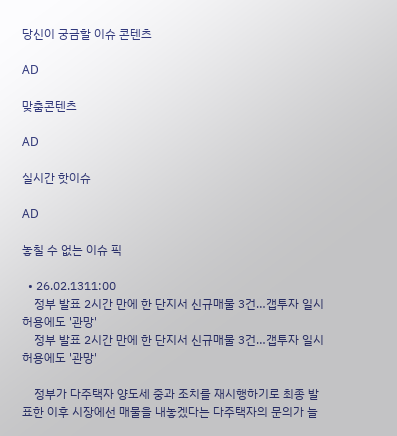당신이 궁금할 이슈 콘텐츠

AD

맞춤콘텐츠

AD

실시간 핫이슈

AD

놓칠 수 없는 이슈 픽

  • 26.02.1311:00
    정부 발표 2시간 만에 한 단지서 신규매물 3건…갭투자 일시 허용에도 '관망'
    정부 발표 2시간 만에 한 단지서 신규매물 3건…갭투자 일시 허용에도 '관망'

    정부가 다주택자 양도세 중과 조치를 재시행하기로 최종 발표한 이후 시장에선 매물을 내놓겠다는 다주택자의 문의가 늘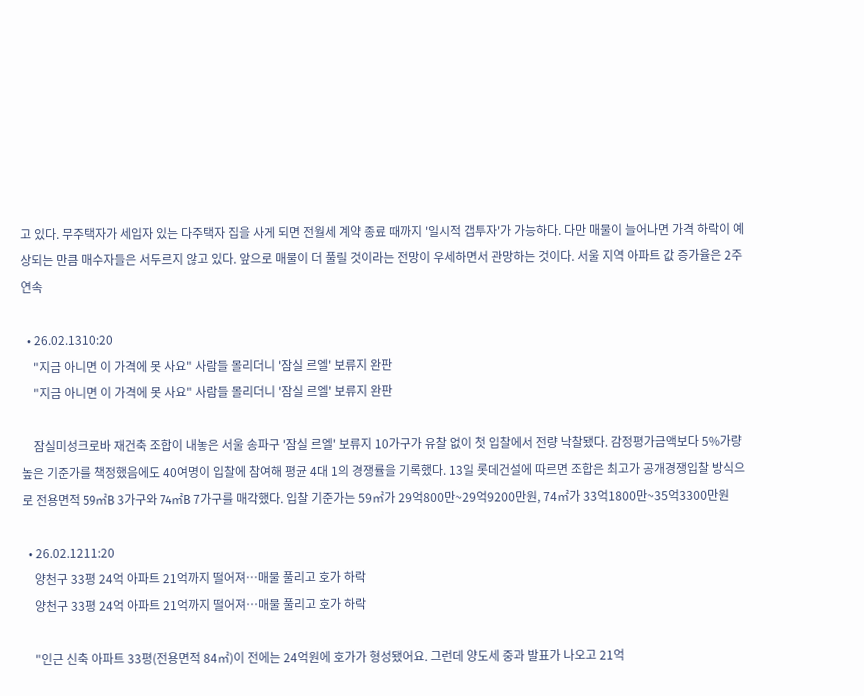고 있다. 무주택자가 세입자 있는 다주택자 집을 사게 되면 전월세 계약 종료 때까지 '일시적 갭투자'가 가능하다. 다만 매물이 늘어나면 가격 하락이 예상되는 만큼 매수자들은 서두르지 않고 있다. 앞으로 매물이 더 풀릴 것이라는 전망이 우세하면서 관망하는 것이다. 서울 지역 아파트 값 증가율은 2주 연속

  • 26.02.1310:20
    "지금 아니면 이 가격에 못 사요" 사람들 몰리더니 '잠실 르엘' 보류지 완판
    "지금 아니면 이 가격에 못 사요" 사람들 몰리더니 '잠실 르엘' 보류지 완판

    잠실미성크로바 재건축 조합이 내놓은 서울 송파구 '잠실 르엘' 보류지 10가구가 유찰 없이 첫 입찰에서 전량 낙찰됐다. 감정평가금액보다 5%가량 높은 기준가를 책정했음에도 40여명이 입찰에 참여해 평균 4대 1의 경쟁률을 기록했다. 13일 롯데건설에 따르면 조합은 최고가 공개경쟁입찰 방식으로 전용면적 59㎡B 3가구와 74㎡B 7가구를 매각했다. 입찰 기준가는 59㎡가 29억800만~29억9200만원, 74㎡가 33억1800만~35억3300만원

  • 26.02.1211:20
    양천구 33평 24억 아파트 21억까지 떨어져…매물 풀리고 호가 하락
    양천구 33평 24억 아파트 21억까지 떨어져…매물 풀리고 호가 하락

    "인근 신축 아파트 33평(전용면적 84㎡)이 전에는 24억원에 호가가 형성됐어요. 그런데 양도세 중과 발표가 나오고 21억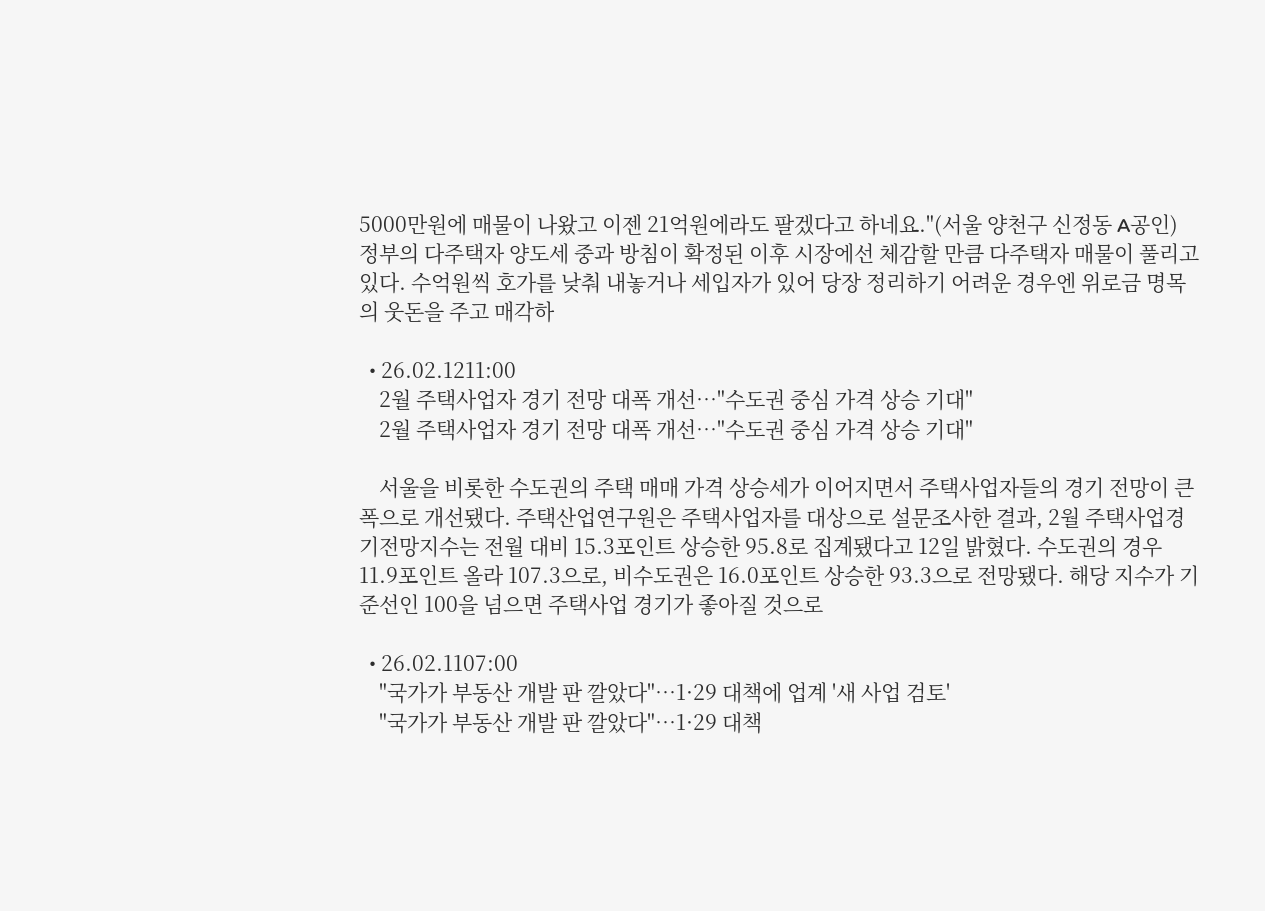5000만원에 매물이 나왔고 이젠 21억원에라도 팔겠다고 하네요."(서울 양천구 신정동 A공인) 정부의 다주택자 양도세 중과 방침이 확정된 이후 시장에선 체감할 만큼 다주택자 매물이 풀리고 있다. 수억원씩 호가를 낮춰 내놓거나 세입자가 있어 당장 정리하기 어려운 경우엔 위로금 명목의 웃돈을 주고 매각하

  • 26.02.1211:00
    2월 주택사업자 경기 전망 대폭 개선…"수도권 중심 가격 상승 기대"
    2월 주택사업자 경기 전망 대폭 개선…"수도권 중심 가격 상승 기대"

    서울을 비롯한 수도권의 주택 매매 가격 상승세가 이어지면서 주택사업자들의 경기 전망이 큰 폭으로 개선됐다. 주택산업연구원은 주택사업자를 대상으로 설문조사한 결과, 2월 주택사업경기전망지수는 전월 대비 15.3포인트 상승한 95.8로 집계됐다고 12일 밝혔다. 수도권의 경우 11.9포인트 올라 107.3으로, 비수도권은 16.0포인트 상승한 93.3으로 전망됐다. 해당 지수가 기준선인 100을 넘으면 주택사업 경기가 좋아질 것으로

  • 26.02.1107:00
    "국가가 부동산 개발 판 깔았다"…1·29 대책에 업계 '새 사업 검토'
    "국가가 부동산 개발 판 깔았다"…1·29 대책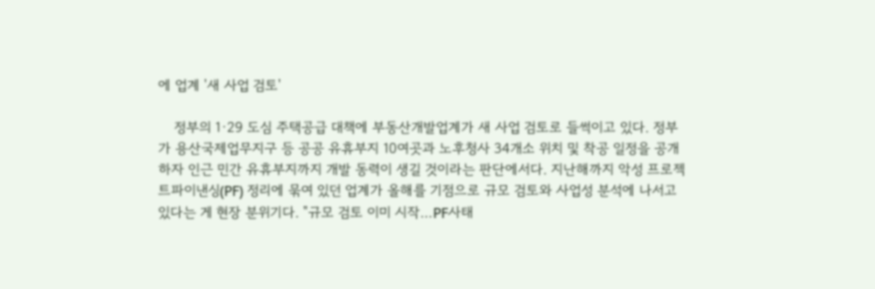에 업계 '새 사업 검토'

    정부의 1·29 도심 주택공급 대책에 부동산개발업계가 새 사업 검토로 들썩이고 있다. 정부가 용산국제업무지구 등 공공 유휴부지 10여곳과 노후청사 34개소 위치 및 착공 일정을 공개하자 인근 민간 유휴부지까지 개발 동력이 생길 것이라는 판단에서다. 지난해까지 악성 프로젝트파이낸싱(PF) 정리에 묶여 있던 업계가 올해를 기점으로 규모 검토와 사업성 분석에 나서고 있다는 게 현장 분위기다. "규모 검토 이미 시작…PF사태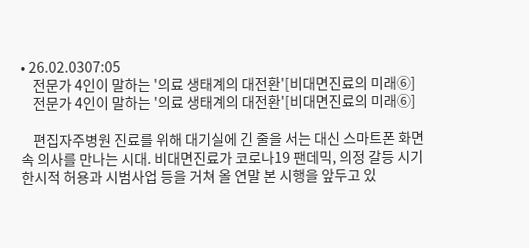• 26.02.0307:05
    전문가 4인이 말하는 '의료 생태계의 대전환'[비대면진료의 미래⑥]
    전문가 4인이 말하는 '의료 생태계의 대전환'[비대면진료의 미래⑥]

    편집자주병원 진료를 위해 대기실에 긴 줄을 서는 대신 스마트폰 화면 속 의사를 만나는 시대. 비대면진료가 코로나19 팬데믹, 의정 갈등 시기 한시적 허용과 시범사업 등을 거쳐 올 연말 본 시행을 앞두고 있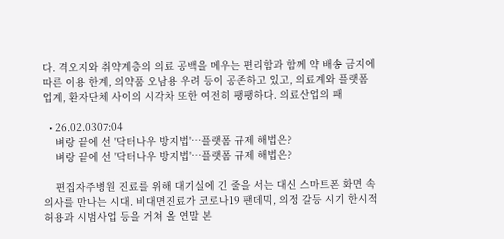다. 격오지와 취약계층의 의료 공백을 메우는 편리함과 함께 약 배송 금지에 따른 이용 한계, 의약품 오남용 우려 등이 공존하고 있고, 의료계와 플랫폼업계, 환자단체 사이의 시각차 또한 여전히 팽팽하다. 의료산업의 패

  • 26.02.0307:04
    벼랑 끝에 선 '닥터나우 방지법'…플랫폼 규제 해법은?
    벼랑 끝에 선 '닥터나우 방지법'…플랫폼 규제 해법은?

    편집자주병원 진료를 위해 대기실에 긴 줄을 서는 대신 스마트폰 화면 속 의사를 만나는 시대. 비대면진료가 코로나19 팬데믹, 의정 갈등 시기 한시적 허용과 시범사업 등을 거쳐 올 연말 본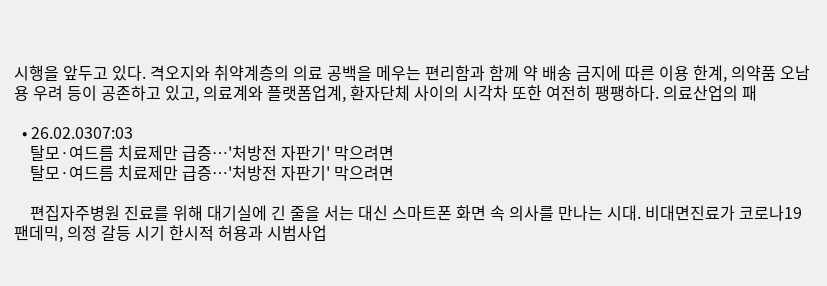시행을 앞두고 있다. 격오지와 취약계층의 의료 공백을 메우는 편리함과 함께 약 배송 금지에 따른 이용 한계, 의약품 오남용 우려 등이 공존하고 있고, 의료계와 플랫폼업계, 환자단체 사이의 시각차 또한 여전히 팽팽하다. 의료산업의 패

  • 26.02.0307:03
    탈모·여드름 치료제만 급증…'처방전 자판기' 막으려면
    탈모·여드름 치료제만 급증…'처방전 자판기' 막으려면

    편집자주병원 진료를 위해 대기실에 긴 줄을 서는 대신 스마트폰 화면 속 의사를 만나는 시대. 비대면진료가 코로나19 팬데믹, 의정 갈등 시기 한시적 허용과 시범사업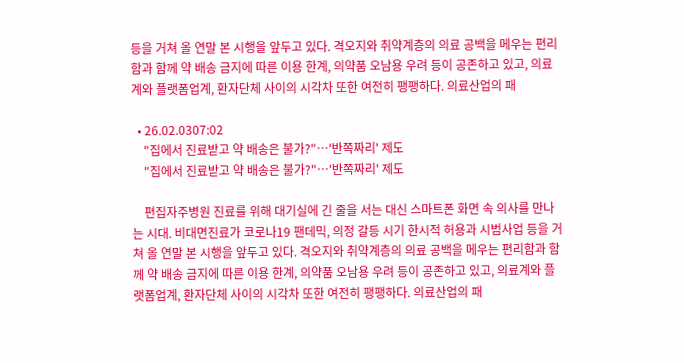등을 거쳐 올 연말 본 시행을 앞두고 있다. 격오지와 취약계층의 의료 공백을 메우는 편리함과 함께 약 배송 금지에 따른 이용 한계, 의약품 오남용 우려 등이 공존하고 있고, 의료계와 플랫폼업계, 환자단체 사이의 시각차 또한 여전히 팽팽하다. 의료산업의 패

  • 26.02.0307:02
    "집에서 진료받고 약 배송은 불가?"…'반쪽짜리' 제도
    "집에서 진료받고 약 배송은 불가?"…'반쪽짜리' 제도

    편집자주병원 진료를 위해 대기실에 긴 줄을 서는 대신 스마트폰 화면 속 의사를 만나는 시대. 비대면진료가 코로나19 팬데믹, 의정 갈등 시기 한시적 허용과 시범사업 등을 거쳐 올 연말 본 시행을 앞두고 있다. 격오지와 취약계층의 의료 공백을 메우는 편리함과 함께 약 배송 금지에 따른 이용 한계, 의약품 오남용 우려 등이 공존하고 있고, 의료계와 플랫폼업계, 환자단체 사이의 시각차 또한 여전히 팽팽하다. 의료산업의 패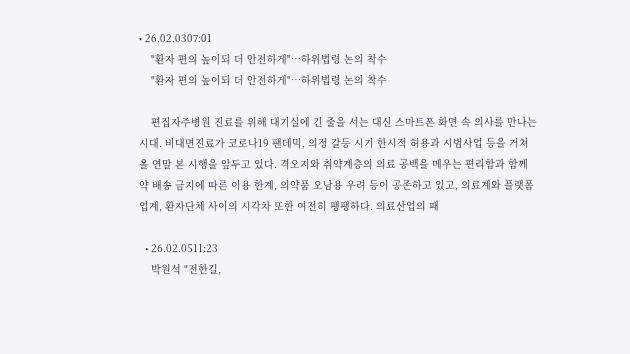• 26.02.0307:01
    "환자 편의 높이되 더 안전하게"…하위법령 논의 착수
    "환자 편의 높이되 더 안전하게"…하위법령 논의 착수

    편집자주병원 진료를 위해 대기실에 긴 줄을 서는 대신 스마트폰 화면 속 의사를 만나는 시대. 비대면진료가 코로나19 팬데믹, 의정 갈등 시기 한시적 허용과 시범사업 등을 거쳐 올 연말 본 시행을 앞두고 있다. 격오지와 취약계층의 의료 공백을 메우는 편리함과 함께 약 배송 금지에 따른 이용 한계, 의약품 오남용 우려 등이 공존하고 있고, 의료계와 플랫폼업계, 환자단체 사이의 시각차 또한 여전히 팽팽하다. 의료산업의 패

  • 26.02.0511:23
    박원석 "전한길,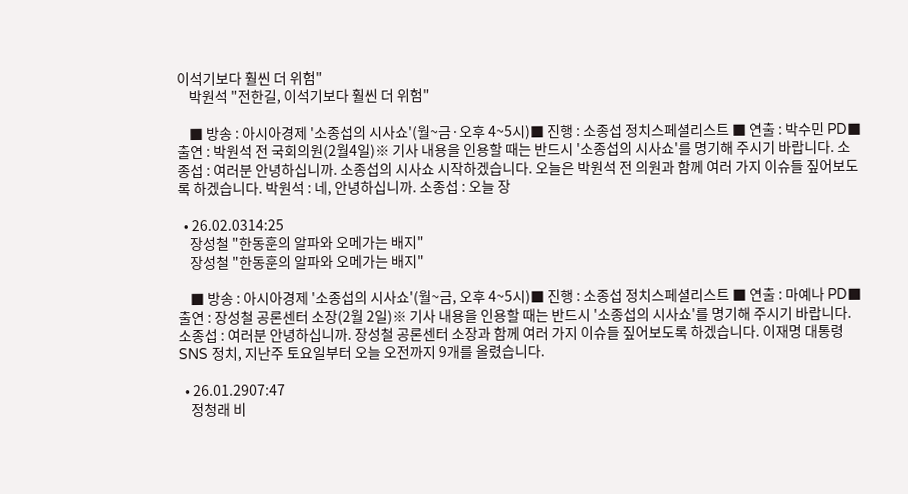이석기보다 훨씬 더 위험"
    박원석 "전한길, 이석기보다 훨씬 더 위험"

    ■ 방송 : 아시아경제 '소종섭의 시사쇼'(월~금·오후 4~5시)■ 진행 : 소종섭 정치스페셜리스트 ■ 연출 : 박수민 PD■ 출연 : 박원석 전 국회의원(2월4일)※ 기사 내용을 인용할 때는 반드시 '소종섭의 시사쇼'를 명기해 주시기 바랍니다. 소종섭 : 여러분 안녕하십니까. 소종섭의 시사쇼 시작하겠습니다. 오늘은 박원석 전 의원과 함께 여러 가지 이슈들 짚어보도록 하겠습니다. 박원석 : 네, 안녕하십니까. 소종섭 : 오늘 장

  • 26.02.0314:25
    장성철 "한동훈의 알파와 오메가는 배지"
    장성철 "한동훈의 알파와 오메가는 배지"

    ■ 방송 : 아시아경제 '소종섭의 시사쇼'(월~금, 오후 4~5시)■ 진행 : 소종섭 정치스페셜리스트 ■ 연출 : 마예나 PD■ 출연 : 장성철 공론센터 소장(2월 2일)※ 기사 내용을 인용할 때는 반드시 '소종섭의 시사쇼'를 명기해 주시기 바랍니다. 소종섭 : 여러분 안녕하십니까. 장성철 공론센터 소장과 함께 여러 가지 이슈들 짚어보도록 하겠습니다. 이재명 대통령 SNS 정치, 지난주 토요일부터 오늘 오전까지 9개를 올렸습니다.

  • 26.01.2907:47
    정청래 비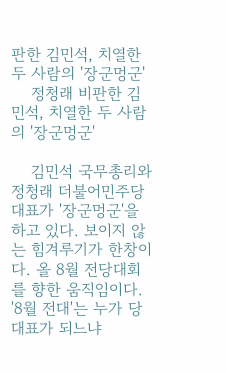판한 김민석, 치열한 두 사람의 '장군멍군'
    정청래 비판한 김민석, 치열한 두 사람의 '장군멍군'

    김민석 국무총리와 정청래 더불어민주당 대표가 '장군멍군'을 하고 있다. 보이지 않는 힘겨루기가 한창이다. 올 8월 전당대회를 향한 움직임이다. '8월 전대'는 누가 당 대표가 되느냐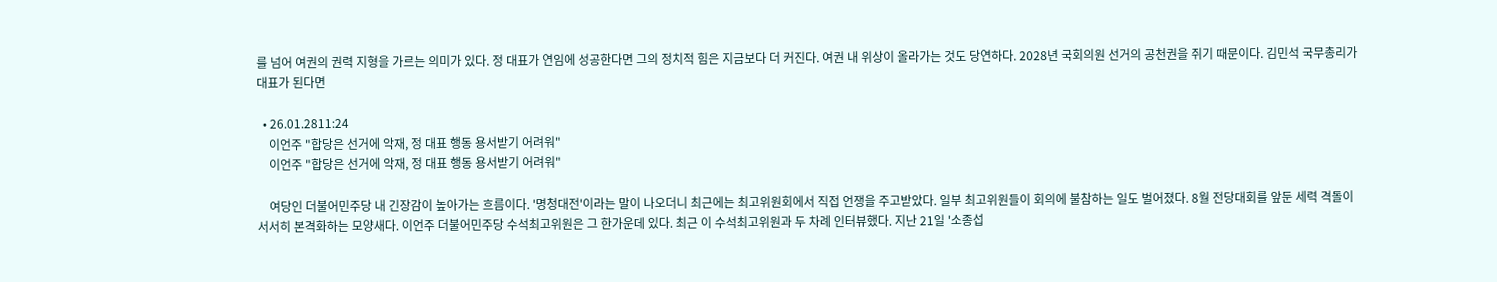를 넘어 여권의 권력 지형을 가르는 의미가 있다. 정 대표가 연임에 성공한다면 그의 정치적 힘은 지금보다 더 커진다. 여권 내 위상이 올라가는 것도 당연하다. 2028년 국회의원 선거의 공천권을 쥐기 때문이다. 김민석 국무총리가 대표가 된다면

  • 26.01.2811:24
    이언주 "합당은 선거에 악재, 정 대표 행동 용서받기 어려워"
    이언주 "합당은 선거에 악재, 정 대표 행동 용서받기 어려워"

    여당인 더불어민주당 내 긴장감이 높아가는 흐름이다. '명청대전'이라는 말이 나오더니 최근에는 최고위원회에서 직접 언쟁을 주고받았다. 일부 최고위원들이 회의에 불참하는 일도 벌어졌다. 8월 전당대회를 앞둔 세력 격돌이 서서히 본격화하는 모양새다. 이언주 더불어민주당 수석최고위원은 그 한가운데 있다. 최근 이 수석최고위원과 두 차례 인터뷰했다. 지난 21일 '소종섭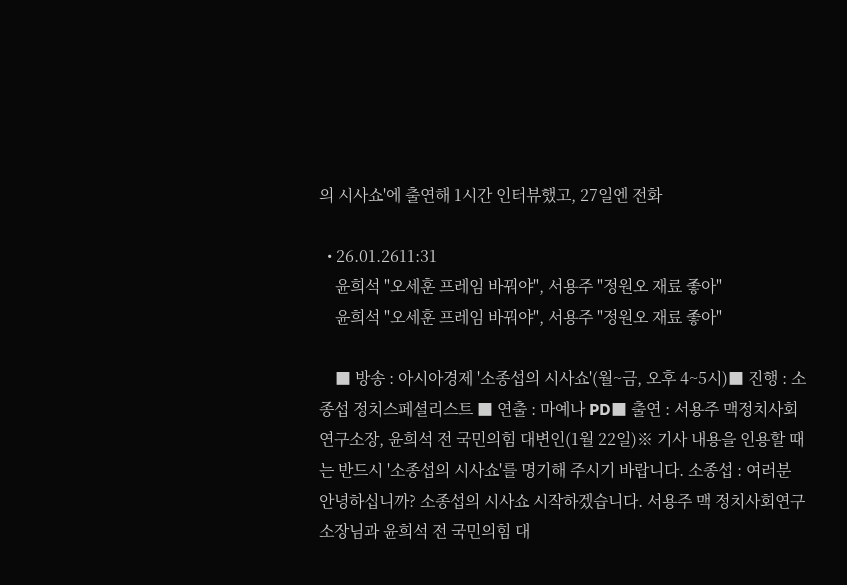의 시사쇼'에 출연해 1시간 인터뷰했고, 27일엔 전화

  • 26.01.2611:31
    윤희석 "오세훈 프레임 바꿔야", 서용주 "정원오 재료 좋아"
    윤희석 "오세훈 프레임 바꿔야", 서용주 "정원오 재료 좋아"

    ■ 방송 : 아시아경제 '소종섭의 시사쇼'(월~금, 오후 4~5시)■ 진행 : 소종섭 정치스페셜리스트 ■ 연출 : 마예나 PD■ 출연 : 서용주 맥정치사회연구소장, 윤희석 전 국민의힘 대변인(1월 22일)※ 기사 내용을 인용할 때는 반드시 '소종섭의 시사쇼'를 명기해 주시기 바랍니다. 소종섭 : 여러분 안녕하십니까? 소종섭의 시사쇼 시작하겠습니다. 서용주 맥 정치사회연구소장님과 윤희석 전 국민의힘 대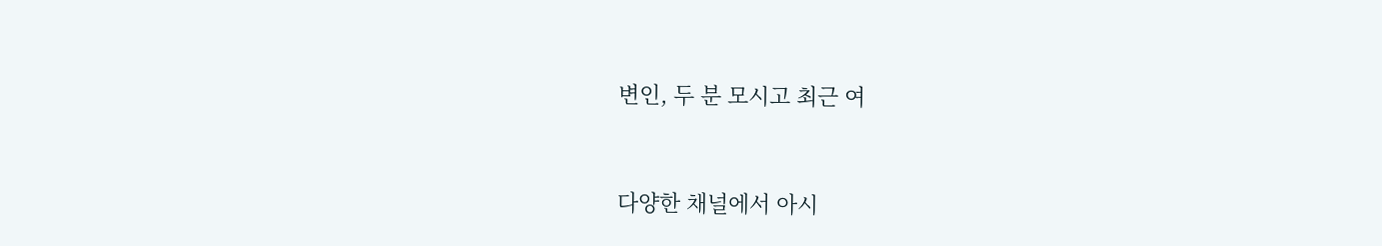변인, 두 분 모시고 최근 여


다양한 채널에서 아시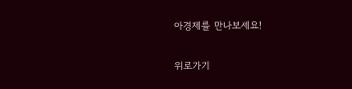아경제를 만나보세요!

위로가기